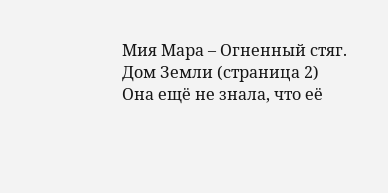Мия Мара – Огненный стяг. Дом Земли (страница 2)
Она ещё не знала, что её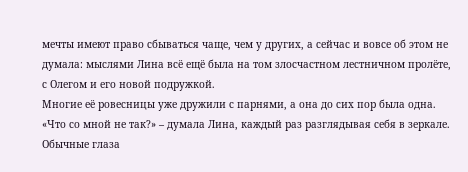мечты имеют право сбываться чаще, чем у других, а сейчас и вовсе об этом не думала: мыслями Лина всё ещё была на том злосчастном лестничном пролёте, с Олегом и его новой подружкой.
Многие её ровесницы уже дружили с парнями, а она до сих пор была одна.
«Что со мной не так?» – думала Лина, каждый раз разглядывая себя в зеркале. Обычные глаза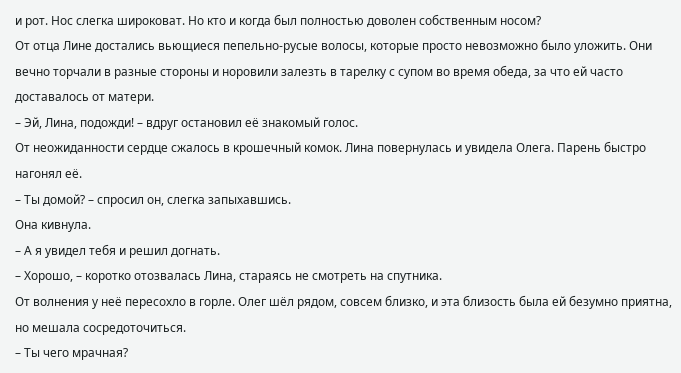и рот. Нос слегка широковат. Но кто и когда был полностью доволен собственным носом?
От отца Лине достались вьющиеся пепельно-русые волосы, которые просто невозможно было уложить. Они вечно торчали в разные стороны и норовили залезть в тарелку с супом во время обеда, за что ей часто доставалось от матери.
– Эй, Лина, подожди! – вдруг остановил её знакомый голос.
От неожиданности сердце сжалось в крошечный комок. Лина повернулась и увидела Олега. Парень быстро нагонял её.
– Ты домой? – спросил он, слегка запыхавшись.
Она кивнула.
– А я увидел тебя и решил догнать.
– Хорошо, – коротко отозвалась Лина, стараясь не смотреть на спутника.
От волнения у неё пересохло в горле. Олег шёл рядом, совсем близко, и эта близость была ей безумно приятна, но мешала сосредоточиться.
– Ты чего мрачная?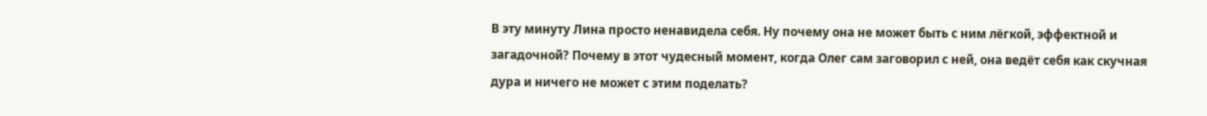В эту минуту Лина просто ненавидела себя. Ну почему она не может быть с ним лёгкой, эффектной и загадочной? Почему в этот чудесный момент, когда Олег сам заговорил с ней, она ведёт себя как скучная дура и ничего не может с этим поделать?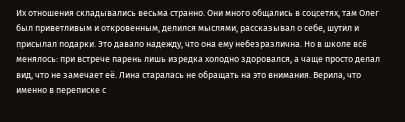Их отношения складывались весьма странно. Они много общались в соцсетях, там Олег был приветливым и откровенным, делился мыслями, рассказывал о себе, шутил и присылал подарки. Это давало надежду, что она ему небезразлична. Но в школе всё менялось: при встрече парень лишь изредка холодно здоровался, а чаще просто делал вид, что не замечает её. Лина старалась не обращать на это внимания. Верила, что именно в переписке с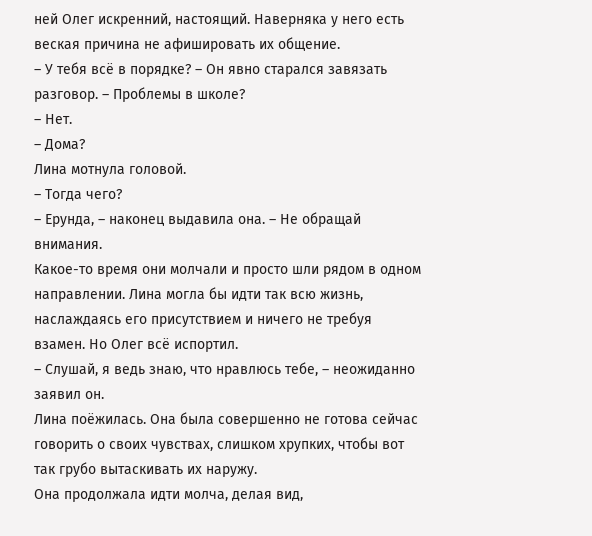ней Олег искренний, настоящий. Наверняка у него есть веская причина не афишировать их общение.
– У тебя всё в порядке? – Он явно старался завязать разговор. – Проблемы в школе?
– Нет.
– Дома?
Лина мотнула головой.
– Тогда чего?
– Ерунда, – наконец выдавила она. – Не обращай внимания.
Какое-то время они молчали и просто шли рядом в одном направлении. Лина могла бы идти так всю жизнь, наслаждаясь его присутствием и ничего не требуя взамен. Но Олег всё испортил.
– Слушай, я ведь знаю, что нравлюсь тебе, – неожиданно заявил он.
Лина поёжилась. Она была совершенно не готова сейчас говорить о своих чувствах, слишком хрупких, чтобы вот так грубо вытаскивать их наружу.
Она продолжала идти молча, делая вид,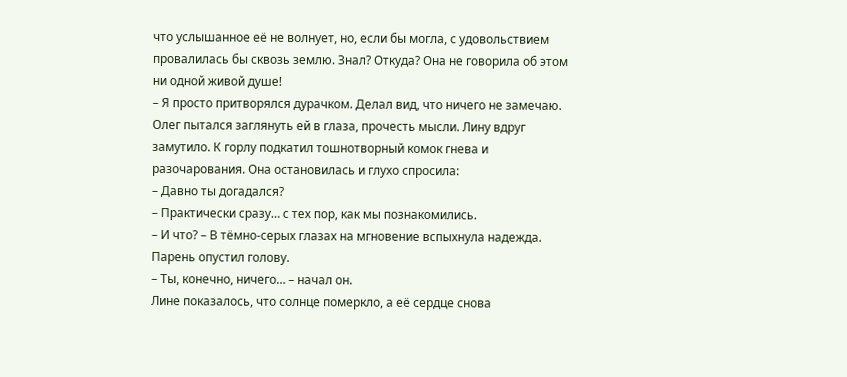что услышанное её не волнует, но, если бы могла, с удовольствием провалилась бы сквозь землю. Знал? Откуда? Она не говорила об этом ни одной живой душе!
– Я просто притворялся дурачком. Делал вид, что ничего не замечаю.
Олег пытался заглянуть ей в глаза, прочесть мысли. Лину вдруг замутило. К горлу подкатил тошнотворный комок гнева и разочарования. Она остановилась и глухо спросила:
– Давно ты догадался?
– Практически сразу… с тех пор, как мы познакомились.
– И что? – В тёмно-серых глазах на мгновение вспыхнула надежда.
Парень опустил голову.
– Ты, конечно, ничего… – начал он.
Лине показалось, что солнце померкло, а её сердце снова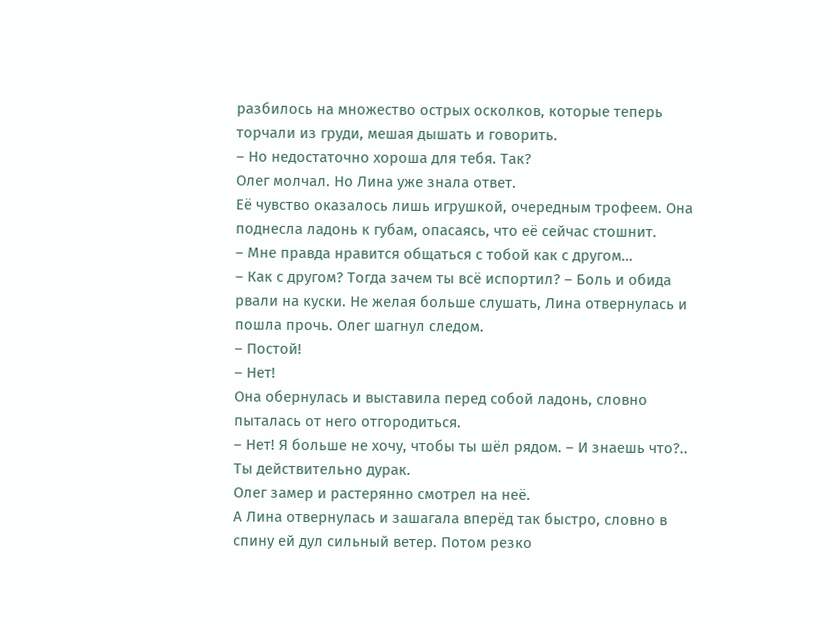разбилось на множество острых осколков, которые теперь торчали из груди, мешая дышать и говорить.
– Но недостаточно хороша для тебя. Так?
Олег молчал. Но Лина уже знала ответ.
Её чувство оказалось лишь игрушкой, очередным трофеем. Она поднесла ладонь к губам, опасаясь, что её сейчас стошнит.
– Мне правда нравится общаться с тобой как с другом…
– Как с другом? Тогда зачем ты всё испортил? – Боль и обида рвали на куски. Не желая больше слушать, Лина отвернулась и пошла прочь. Олег шагнул следом.
– Постой!
– Нет!
Она обернулась и выставила перед собой ладонь, словно пыталась от него отгородиться.
– Нет! Я больше не хочу, чтобы ты шёл рядом. – И знаешь что?.. Ты действительно дурак.
Олег замер и растерянно смотрел на неё.
А Лина отвернулась и зашагала вперёд так быстро, словно в спину ей дул сильный ветер. Потом резко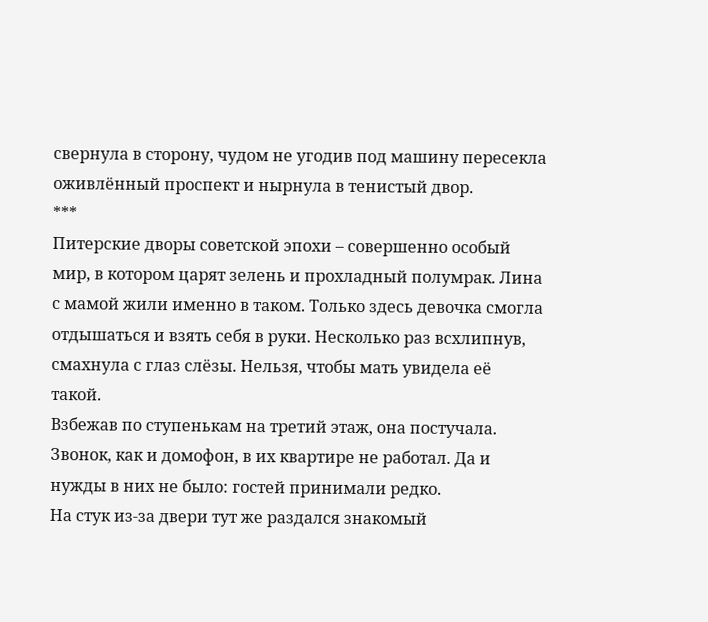свернула в сторону, чудом не угодив под машину пересекла оживлённый проспект и нырнула в тенистый двор.
***
Питерские дворы советской эпохи – совершенно особый мир, в котором царят зелень и прохладный полумрак. Лина с мамой жили именно в таком. Только здесь девочка смогла отдышаться и взять себя в руки. Несколько раз всхлипнув, смахнула с глаз слёзы. Нельзя, чтобы мать увидела её такой.
Взбежав по ступенькам на третий этаж, она постучала. Звонок, как и домофон, в их квартире не работал. Да и нужды в них не было: гостей принимали редко.
На стук из-за двери тут же раздался знакомый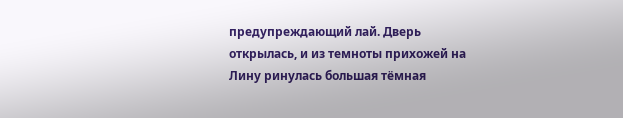предупреждающий лай. Дверь открылась, и из темноты прихожей на Лину ринулась большая тёмная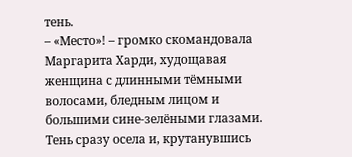тень.
– «Место»! – громко скомандовала Маргарита Харди, худощавая женщина с длинными тёмными волосами, бледным лицом и большими сине-зелёными глазами.
Тень сразу осела и, крутанувшись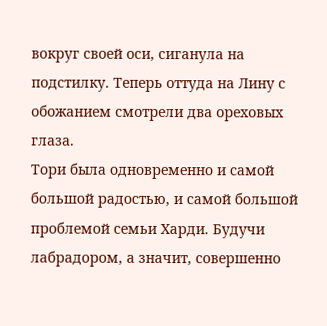вокруг своей оси, сиганула на подстилку. Теперь оттуда на Лину с обожанием смотрели два ореховых глаза.
Тори была одновременно и самой большой радостью, и самой большой проблемой семьи Харди. Будучи лабрадором, а значит, совершенно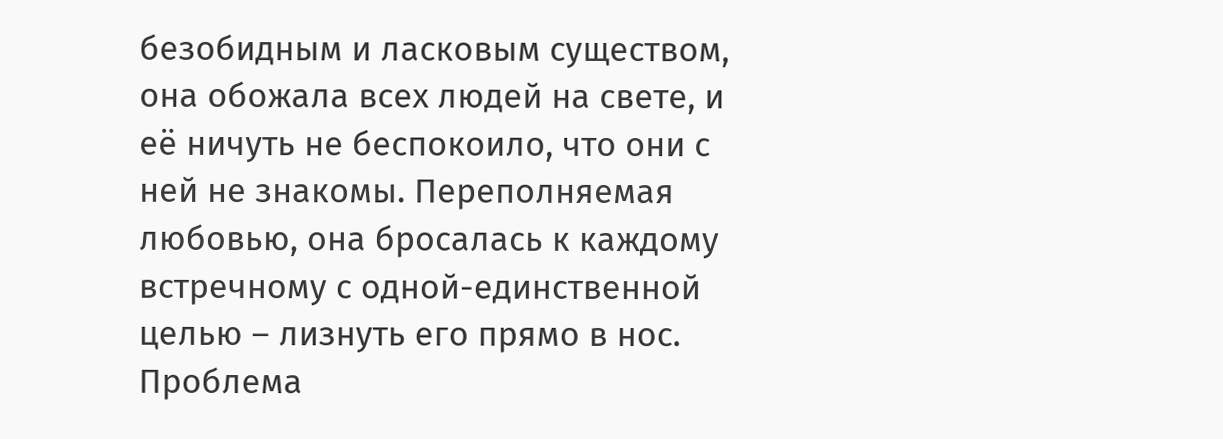безобидным и ласковым существом, она обожала всех людей на свете, и её ничуть не беспокоило, что они с ней не знакомы. Переполняемая любовью, она бросалась к каждому встречному с одной-единственной целью – лизнуть его прямо в нос. Проблема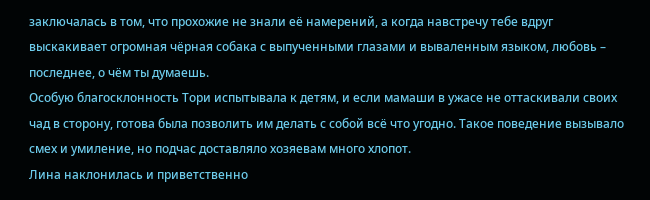заключалась в том, что прохожие не знали её намерений, а когда навстречу тебе вдруг выскакивает огромная чёрная собака с выпученными глазами и вываленным языком, любовь – последнее, о чём ты думаешь.
Особую благосклонность Тори испытывала к детям, и если мамаши в ужасе не оттаскивали своих чад в сторону, готова была позволить им делать с собой всё что угодно. Такое поведение вызывало смех и умиление, но подчас доставляло хозяевам много хлопот.
Лина наклонилась и приветственно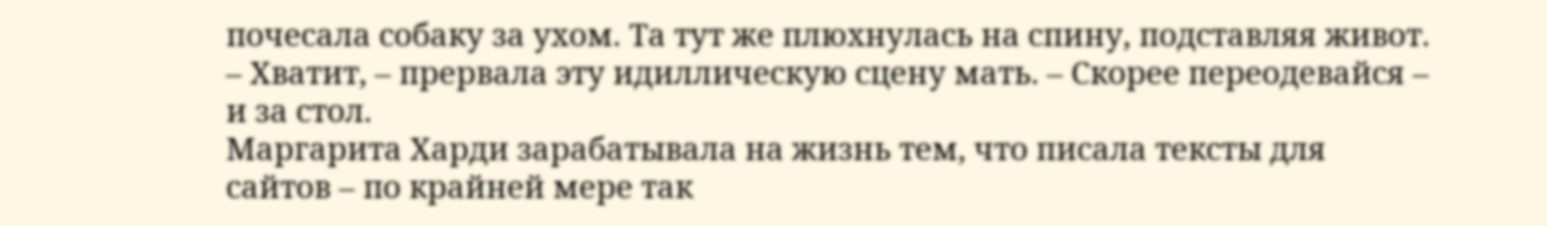почесала собаку за ухом. Та тут же плюхнулась на спину, подставляя живот.
– Хватит, – прервала эту идиллическую сцену мать. – Скорее переодевайся – и за стол.
Маргарита Харди зарабатывала на жизнь тем, что писала тексты для сайтов – по крайней мере так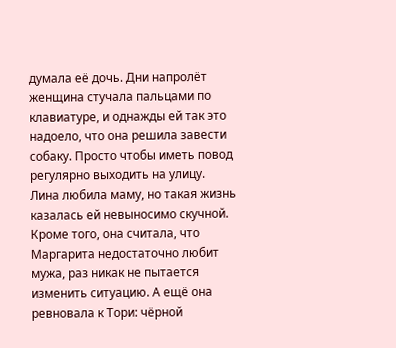думала её дочь. Дни напролёт женщина стучала пальцами по клавиатуре, и однажды ей так это надоело, что она решила завести собаку. Просто чтобы иметь повод регулярно выходить на улицу.
Лина любила маму, но такая жизнь казалась ей невыносимо скучной. Кроме того, она считала, что Маргарита недостаточно любит мужа, раз никак не пытается изменить ситуацию. А ещё она ревновала к Тори: чёрной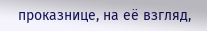проказнице, на её взгляд,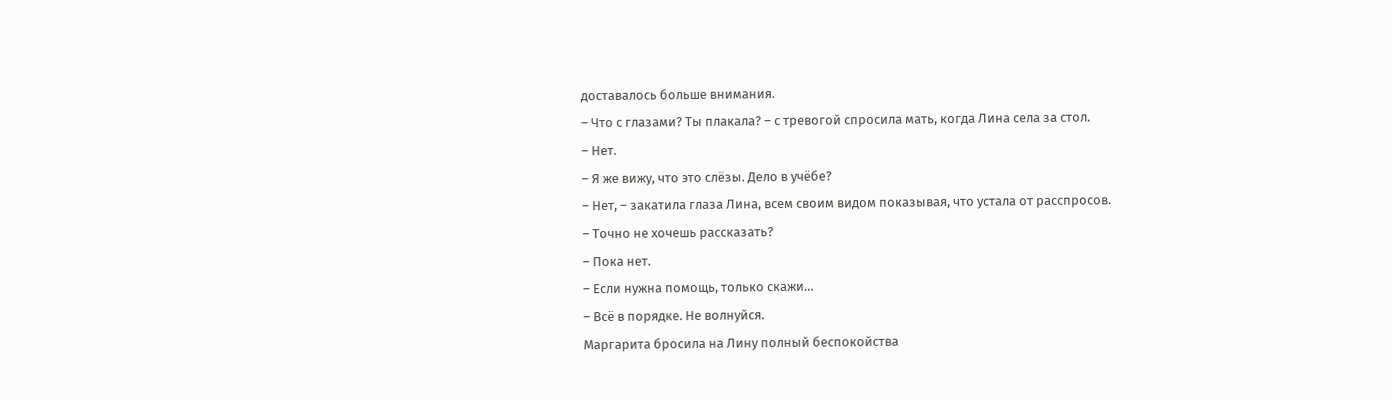доставалось больше внимания.
– Что с глазами? Ты плакала? – с тревогой спросила мать, когда Лина села за стол.
– Нет.
– Я же вижу, что это слёзы. Дело в учёбе?
– Нет, – закатила глаза Лина, всем своим видом показывая, что устала от расспросов.
– Точно не хочешь рассказать?
– Пока нет.
– Если нужна помощь, только скажи…
– Всё в порядке. Не волнуйся.
Маргарита бросила на Лину полный беспокойства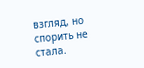взгляд, но спорить не стала.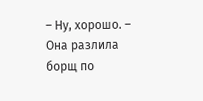– Ну, хорошо. – Она разлила борщ по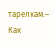тарелкам.– Как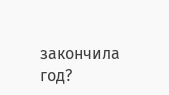закончила год?